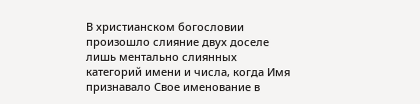В христианском богословии произошло слияние двух доселе лишь ментально слиянных категорий имени и числа, когда Имя признавало Свое именование в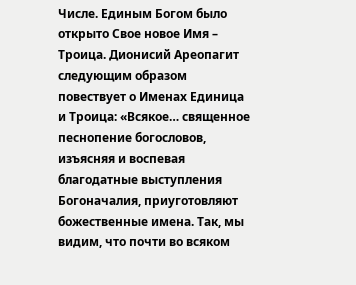Числе. Единым Богом было открыто Свое новое Имя – Троица. Дионисий Ареопагит следующим образом повествует о Именах Единица и Троица: «Всякое… священное песнопение богословов, изъясняя и воспевая благодатные выступления Богоначалия, приуготовляют божественные имена. Так, мы видим, что почти во всяком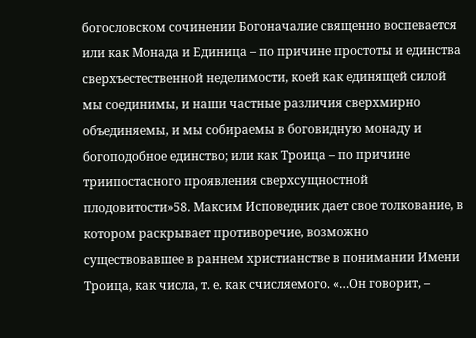богословском сочинении Богоначалие священно воспевается или как Монада и Единица – по причине простоты и единства сверхъестественной неделимости, коей как единящей силой мы соединимы, и наши частные различия сверхмирно объединяемы, и мы собираемы в боговидную монаду и богоподобное единство; или как Троица – по причине триипостасного проявления сверхсущностной плодовитости»58. Максим Исповедник дает свое толкование, в котором раскрывает противоречие, возможно существовавшее в раннем христианстве в понимании Имени Троица, как числа, т. е. как счисляемого. «…Он говорит, –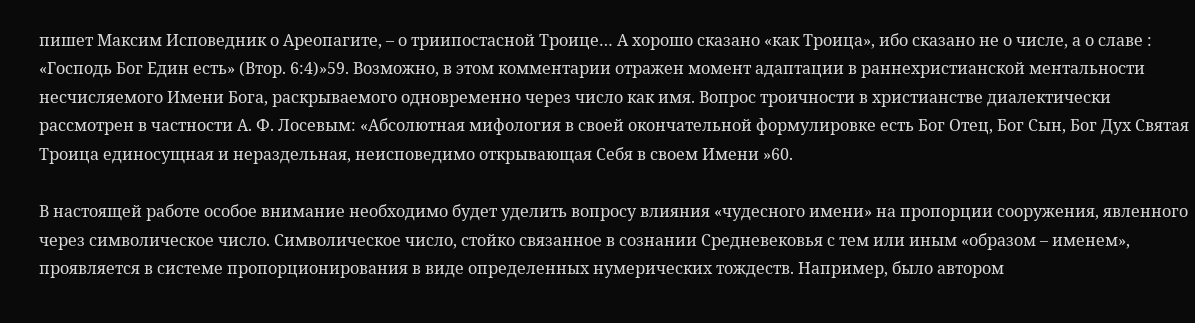пишет Максим Исповедник о Ареопагите, – о триипостасной Троице… А хорошо сказано «как Троица», ибо сказано не о числе, а о славе : «Господь Бог Един есть» (Втор. 6:4)»59. Возможно, в этом комментарии отражен момент адаптации в раннехристианской ментальности несчисляемого Имени Бога, раскрываемого одновременно через число как имя. Вопрос троичности в христианстве диалектически рассмотрен в частности А. Ф. Лосевым: «Абсолютная мифология в своей окончательной формулировке есть Бог Отец, Бог Сын, Бог Дух Святая Троица единосущная и нераздельная, неисповедимо открывающая Себя в своем Имени »60.

В настоящей работе особое внимание необходимо будет уделить вопросу влияния «чудесного имени» на пропорции сооружения, явленного через символическое число. Символическое число, стойко связанное в сознании Средневековья с тем или иным «образом – именем», проявляется в системе пропорционирования в виде определенных нумерических тождеств. Например, было автором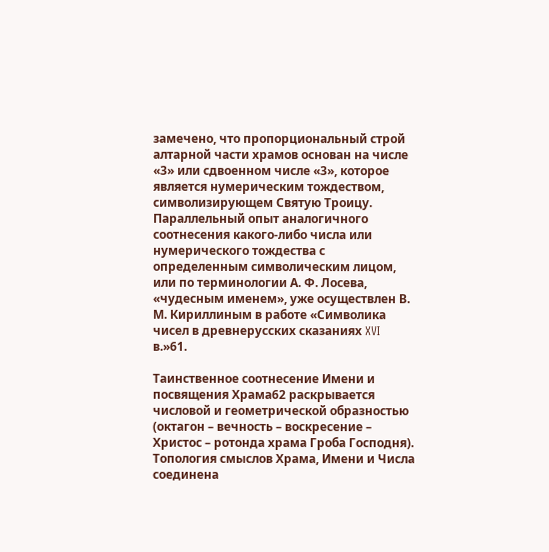замечено, что пропорциональный строй алтарной части храмов основан на числе «3» или сдвоенном числе «3», которое является нумерическим тождеством, символизирующем Святую Троицу. Параллельный опыт аналогичного соотнесения какого-либо числа или нумерического тождества с определенным символическим лицом, или по терминологии А. Ф. Лосева, «чудесным именем», уже осуществлен В. М. Кириллиным в работе «Символика чисел в древнерусских сказаниях XVI в.»61.

Таинственное соотнесение Имени и посвящения Храма62 раскрывается числовой и геометрической образностью (октагон – вечность – воскресение – Христос – ротонда храма Гроба Господня). Топология смыслов Храма, Имени и Числа соединена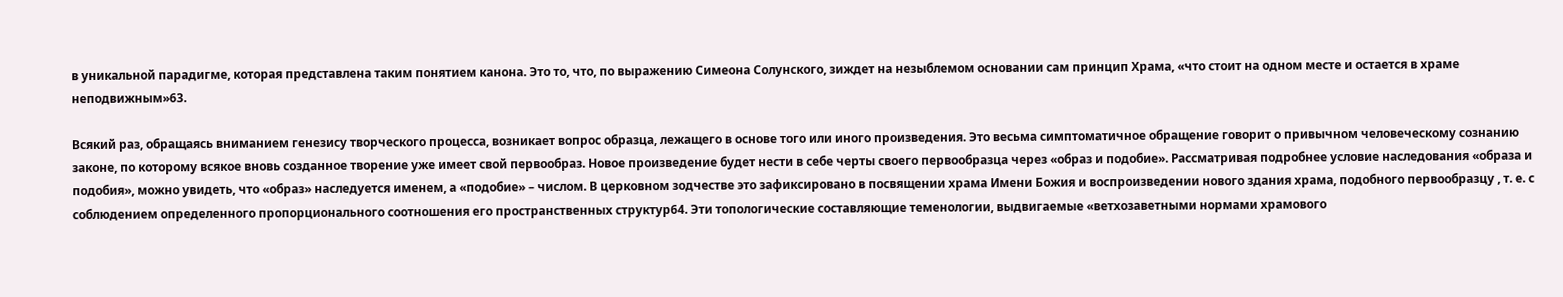в уникальной парадигме, которая представлена таким понятием канона. Это то, что, по выражению Симеона Солунского, зиждет на незыблемом основании сам принцип Храма, «что стоит на одном месте и остается в храме неподвижным»63.

Всякий раз, обращаясь вниманием генезису творческого процесса, возникает вопрос образца, лежащего в основе того или иного произведения. Это весьма симптоматичное обращение говорит о привычном человеческому сознанию законе, по которому всякое вновь созданное творение уже имеет свой первообраз. Новое произведение будет нести в себе черты своего первообразца через «образ и подобие». Рассматривая подробнее условие наследования «образа и подобия», можно увидеть, что «образ» наследуется именем, а «подобие» – числом. В церковном зодчестве это зафиксировано в посвящении храма Имени Божия и воспроизведении нового здания храма, подобного первообразцу , т. е. с соблюдением определенного пропорционального соотношения его пространственных структур64. Эти топологические составляющие теменологии, выдвигаемые «ветхозаветными нормами храмового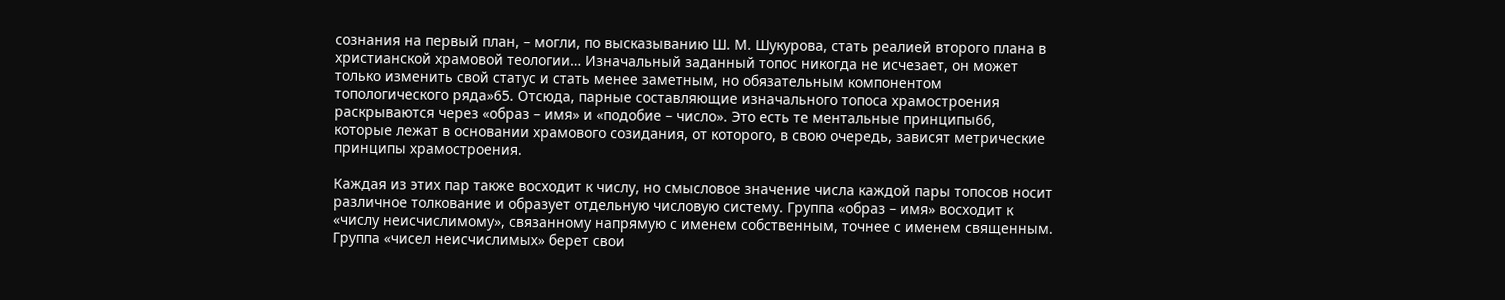сознания на первый план, – могли, по высказыванию Ш. М. Шукурова, стать реалией второго плана в христианской храмовой теологии… Изначальный заданный топос никогда не исчезает, он может только изменить свой статус и стать менее заметным, но обязательным компонентом топологического ряда»65. Отсюда, парные составляющие изначального топоса храмостроения раскрываются через «образ – имя» и «подобие – число». Это есть те ментальные принципы66, которые лежат в основании храмового созидания, от которого, в свою очередь, зависят метрические принципы храмостроения.

Каждая из этих пар также восходит к числу, но смысловое значение числа каждой пары топосов носит различное толкование и образует отдельную числовую систему. Группа «образ – имя» восходит к «числу неисчислимому», связанному напрямую с именем собственным, точнее с именем священным. Группа «чисел неисчислимых» берет свои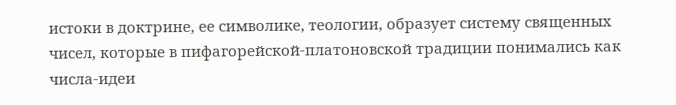истоки в доктрине, ее символике, теологии, образует систему священных чисел, которые в пифагорейской-платоновской традиции понимались как числа-идеи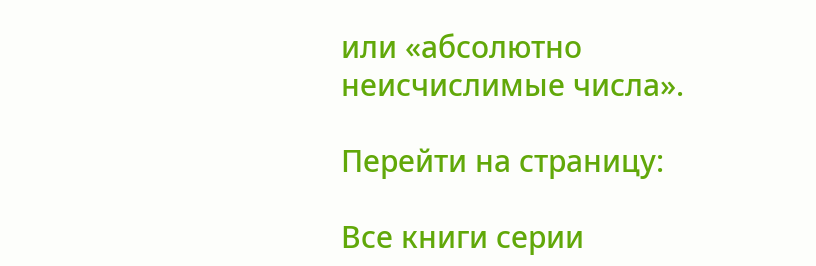или «абсолютно неисчислимые числа».

Перейти на страницу:

Все книги серии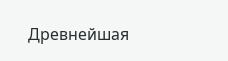Древнейшая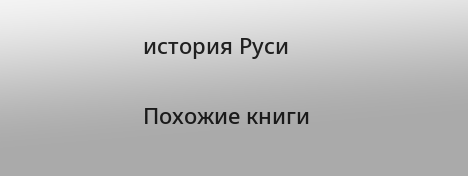история Руси

Похожие книги